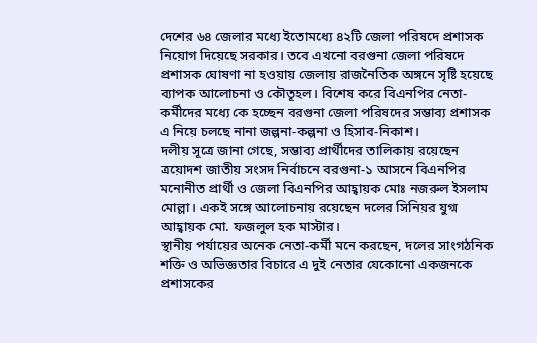দেশের ৬৪ জেলার মধ্যে ইতোমধ্যে ৪২টি জেলা পরিষদে প্রশাসক নিয়োগ দিয়েছে সরকার। তবে এখনো বরগুনা জেলা পরিষদে প্রশাসক ঘোষণা না হওয়ায় জেলায় রাজনৈতিক অঙ্গনে সৃষ্টি হয়েছে ব্যাপক আলোচনা ও কৌতূহল। বিশেষ করে বিএনপির নেতা-কর্মীদের মধ্যে কে হচ্ছেন বরগুনা জেলা পরিষদের সম্ভাব্য প্রশাসক এ নিয়ে চলছে নানা জল্পনা-কল্পনা ও হিসাব-নিকাশ।
দলীয় সূত্রে জানা গেছে, সম্ভাব্য প্রার্থীদের তালিকায় রয়েছেন ত্রয়োদশ জাতীয় সংসদ নির্বাচনে বরগুনা-১ আসনে বিএনপির মনোনীত প্রার্থী ও জেলা বিএনপির আহ্বায়ক মোঃ নজরুল ইসলাম মোল্লা। একই সঙ্গে আলোচনায় রয়েছেন দলের সিনিয়র যুগ্ম আহ্বায়ক মো. ফজলুল হক মাস্টার।
স্থানীয় পর্যায়ের অনেক নেতা-কর্মী মনে করছেন, দলের সাংগঠনিক শক্তি ও অভিজ্ঞতার বিচারে এ দুই নেতার যেকোনো একজনকে প্রশাসকের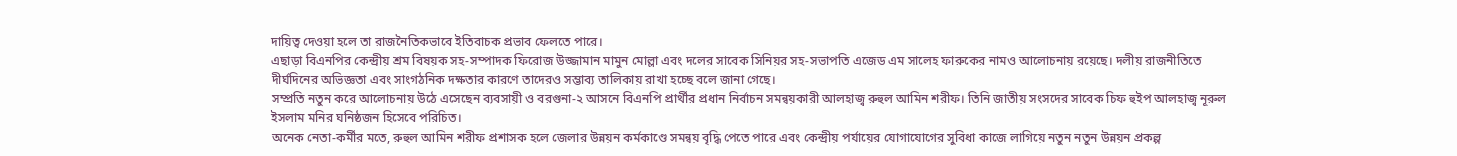দায়িত্ব দেওয়া হলে তা রাজনৈতিকভাবে ইতিবাচক প্রভাব ফেলতে পারে।
এছাড়া বিএনপির কেন্দ্রীয় শ্রম বিষয়ক সহ-সম্পাদক ফিরোজ উজ্জামান মামুন মোল্লা এবং দলের সাবেক সিনিয়র সহ-সভাপতি এজেড এম সালেহ ফারুকের নামও আলোচনায় রয়েছে। দলীয় রাজনীতিতে দীর্ঘদিনের অভিজ্ঞতা এবং সাংগঠনিক দক্ষতার কারণে তাদেরও সম্ভাব্য তালিকায় রাখা হচ্ছে বলে জানা গেছে।
সম্প্রতি নতুন করে আলোচনায় উঠে এসেছেন ব্যবসায়ী ও বরগুনা-২ আসনে বিএনপি প্রার্থীর প্রধান নির্বাচন সমন্বয়কারী আলহাজ্ব রুহুল আমিন শরীফ। তিনি জাতীয় সংসদের সাবেক চিফ হুইপ আলহাজ্ব নূরুল ইসলাম মনির ঘনিষ্ঠজন হিসেবে পরিচিত।
অনেক নেতা-কর্মীর মতে, রুহুল আমিন শরীফ প্রশাসক হলে জেলার উন্নয়ন কর্মকাণ্ডে সমন্বয় বৃদ্ধি পেতে পারে এবং কেন্দ্রীয় পর্যায়ের যোগাযোগের সুবিধা কাজে লাগিয়ে নতুন নতুন উন্নয়ন প্রকল্প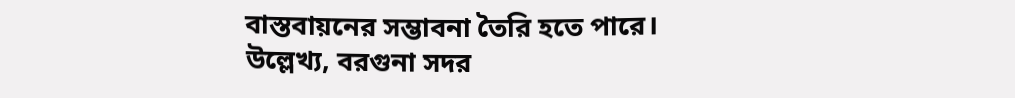বাস্তবায়নের সম্ভাবনা তৈরি হতে পারে।
উল্লেখ্য, বরগুনা সদর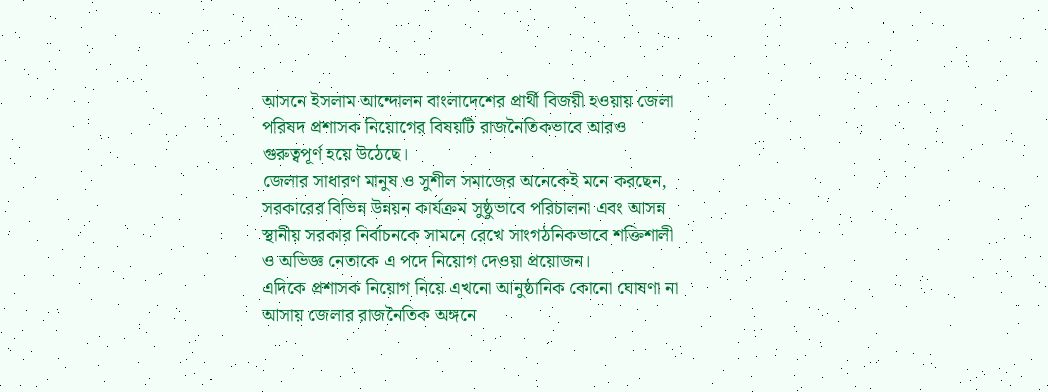আসনে ইসলাম আন্দোলন বাংলাদেশের প্রার্থী বিজয়ী হওয়ায় জেলা পরিষদ প্রশাসক নিয়োগের বিষয়টি রাজনৈতিকভাবে আরও গুরুত্বপূর্ণ হয়ে উঠেছে।
জেলার সাধারণ মানুষ ও সুশীল সমাজের অনেকেই মনে করছেন, সরকারের বিভিন্ন উন্নয়ন কার্যক্রম সুষ্ঠুভাবে পরিচালনা এবং আসন্ন স্থানীয় সরকার নির্বাচনকে সামনে রেখে সাংগঠনিকভাবে শক্তিশালী ও অভিজ্ঞ নেতাকে এ পদে নিয়োগ দেওয়া প্রয়োজন।
এদিকে প্রশাসক নিয়োগ নিয়ে এখনো আনুষ্ঠানিক কোনো ঘোষণা না আসায় জেলার রাজনৈতিক অঙ্গনে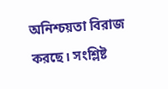অনিশ্চয়তা বিরাজ করছে। সংশ্লিষ্ট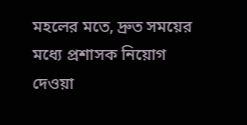মহলের মতে, দ্রুত সময়ের মধ্যে প্রশাসক নিয়োগ দেওয়া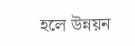হলে উন্নয়ন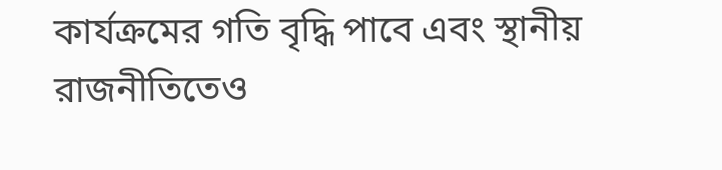কার্যক্রমের গতি বৃদ্ধি পাবে এবং স্থানীয় রাজনীতিতেও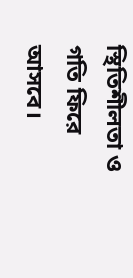স্থিতিশীলতা ও গতি ফিরে আসবে।